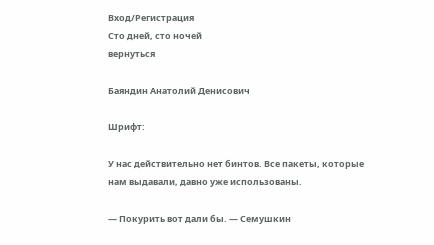Вход/Регистрация
Сто дней, сто ночей
вернуться

Баяндин Анатолий Денисович

Шрифт:

У нас действительно нет бинтов. Все пакеты, которые нам выдавали, давно уже использованы.

— Покурить вот дали бы. — Семушкин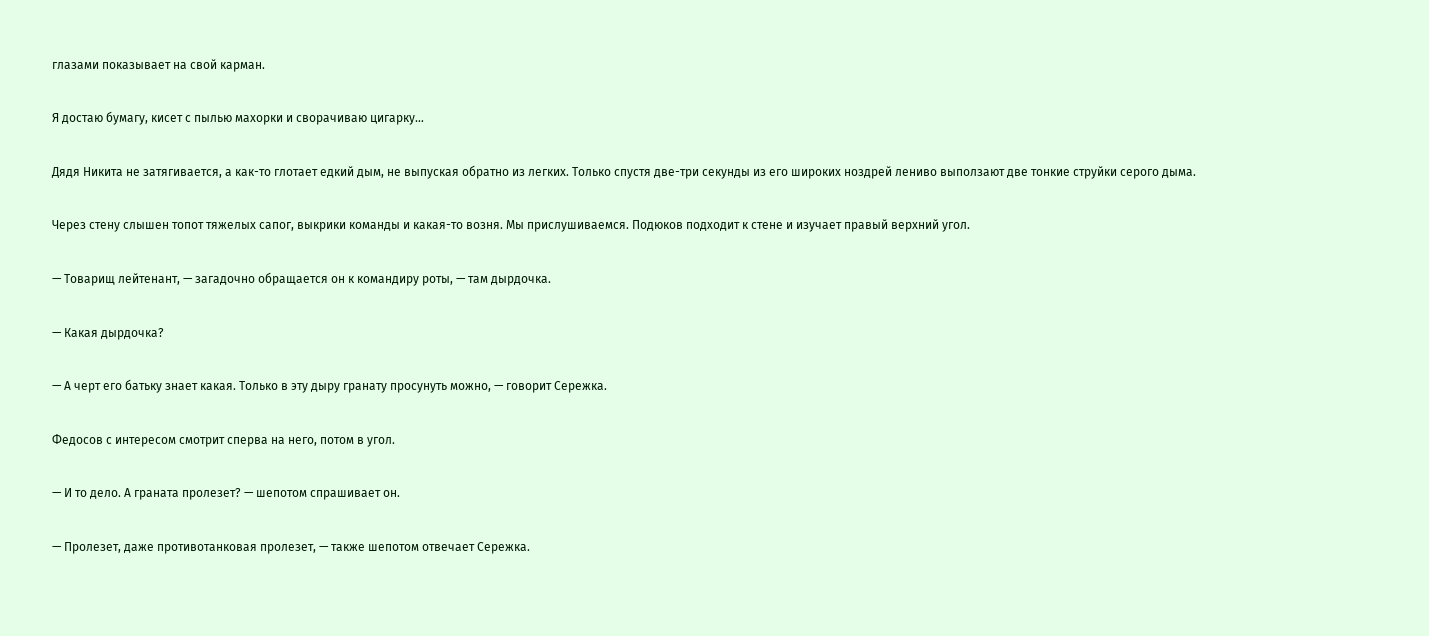глазами показывает на свой карман.

Я достаю бумагу, кисет с пылью махорки и сворачиваю цигарку…

Дядя Никита не затягивается, а как-то глотает едкий дым, не выпуская обратно из легких. Только спустя две-три секунды из его широких ноздрей лениво выползают две тонкие струйки серого дыма.

Через стену слышен топот тяжелых сапог, выкрики команды и какая-то возня. Мы прислушиваемся. Подюков подходит к стене и изучает правый верхний угол.

— Товарищ лейтенант, — загадочно обращается он к командиру роты, — там дырдочка.

— Какая дырдочка?

— А черт его батьку знает какая. Только в эту дыру гранату просунуть можно, — говорит Сережка.

Федосов с интересом смотрит сперва на него, потом в угол.

— И то дело. А граната пролезет? — шепотом спрашивает он.

— Пролезет, даже противотанковая пролезет, — также шепотом отвечает Сережка.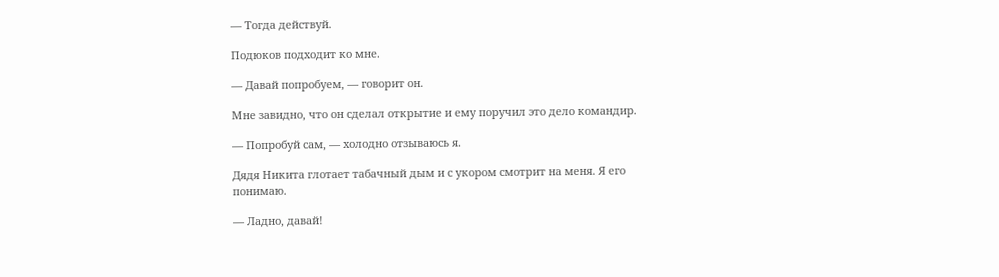— Тогда действуй.

Подюков подходит ко мне.

— Давай попробуем, — говорит он.

Мне завидно, что он сделал открытие и ему поручил это дело командир.

— Попробуй сам, — холодно отзываюсь я.

Дядя Никита глотает табачный дым и с укором смотрит на меня. Я его понимаю.

— Ладно, давай!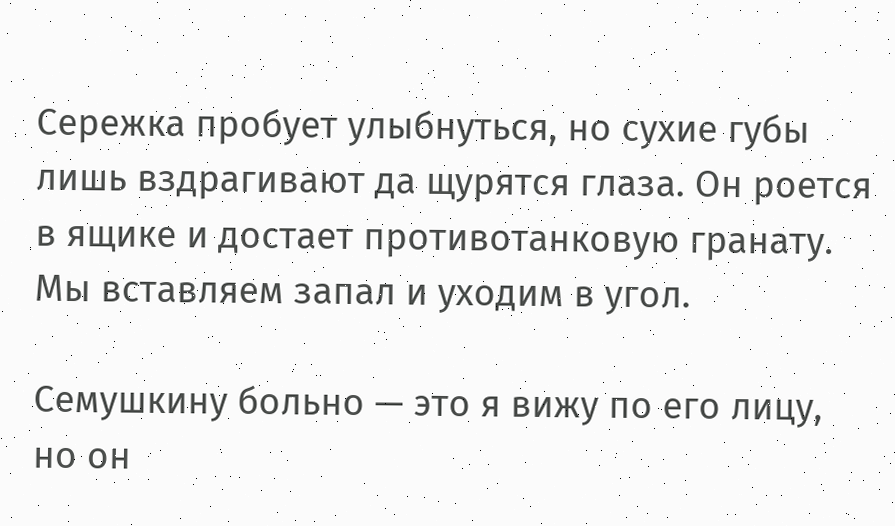Сережка пробует улыбнуться, но сухие губы лишь вздрагивают да щурятся глаза. Он роется в ящике и достает противотанковую гранату. Мы вставляем запал и уходим в угол.

Семушкину больно — это я вижу по его лицу, но он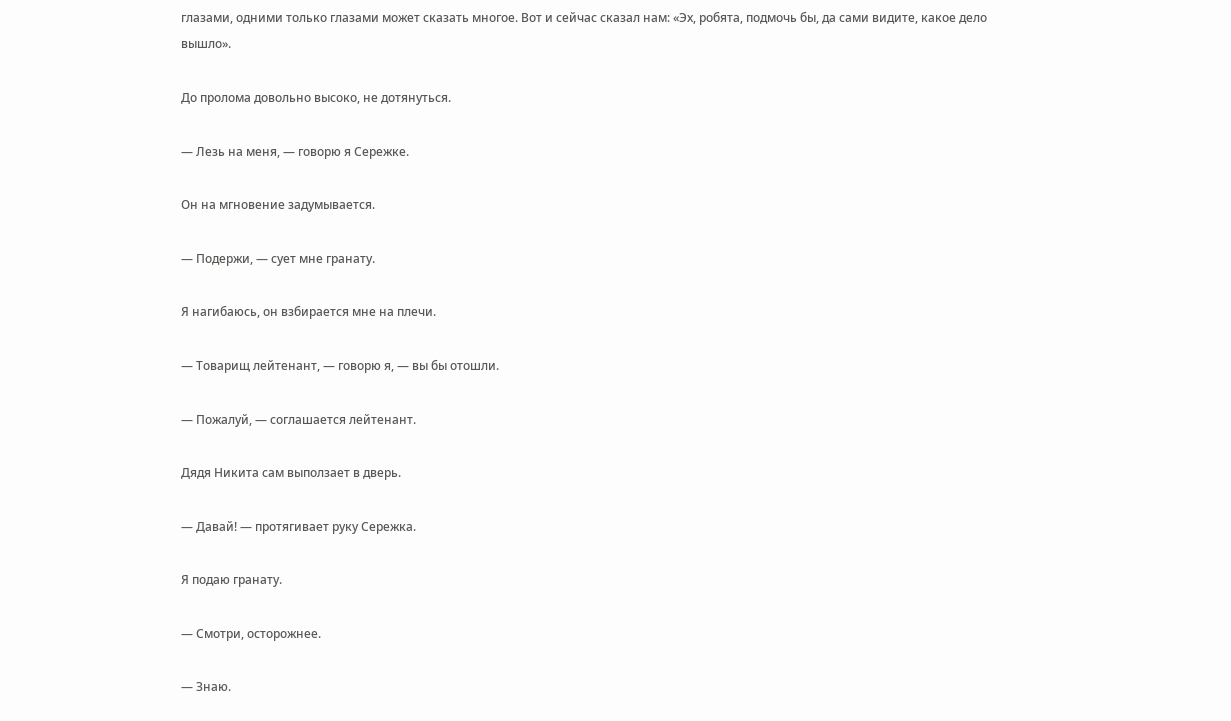глазами, одними только глазами может сказать многое. Вот и сейчас сказал нам: «Эх, робята, подмочь бы, да сами видите, какое дело вышло».

До пролома довольно высоко, не дотянуться.

— Лезь на меня, — говорю я Сережке.

Он на мгновение задумывается.

— Подержи, — сует мне гранату.

Я нагибаюсь, он взбирается мне на плечи.

— Товарищ лейтенант, — говорю я, — вы бы отошли.

— Пожалуй, — соглашается лейтенант.

Дядя Никита сам выползает в дверь.

— Давай! — протягивает руку Сережка.

Я подаю гранату.

— Смотри, осторожнее.

— Знаю.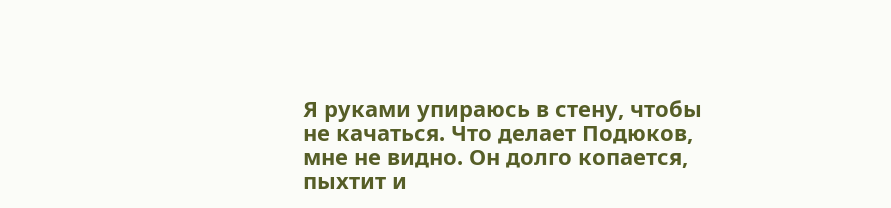Я руками упираюсь в стену, чтобы не качаться. Что делает Подюков, мне не видно. Он долго копается, пыхтит и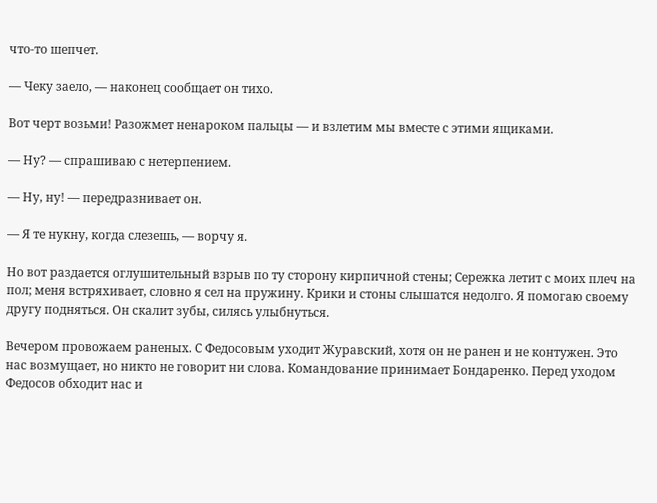что-то шепчет.

— Чеку заело, — наконец сообщает он тихо.

Вот черт возьми! Разожмет ненароком пальцы — и взлетим мы вместе с этими ящиками.

— Ну? — спрашиваю с нетерпением.

— Ну, ну! — передразнивает он.

— Я те нукну, когда слезешь, — ворчу я.

Но вот раздается оглушительный взрыв по ту сторону кирпичной стены; Сережка летит с моих плеч на пол; меня встряхивает, словно я сел на пружину. Крики и стоны слышатся недолго. Я помогаю своему другу подняться. Он скалит зубы, силясь улыбнуться.

Вечером провожаем раненых. С Федосовым уходит Журавский, хотя он не ранен и не контужен. Это нас возмущает, но никто не говорит ни слова. Командование принимает Бондаренко. Перед уходом Федосов обходит нас и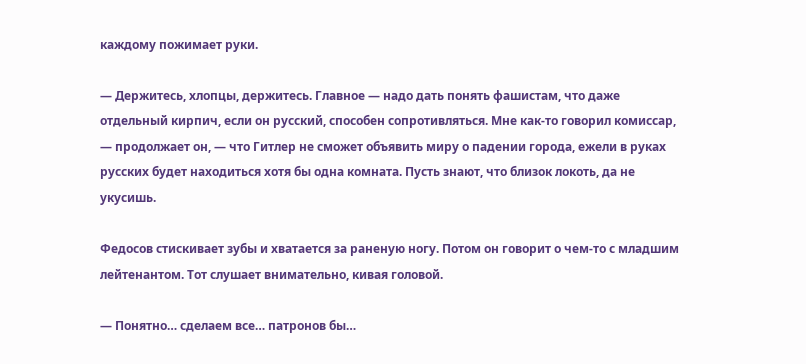каждому пожимает руки.

— Держитесь, хлопцы, держитесь. Главное — надо дать понять фашистам, что даже отдельный кирпич, если он русский, способен сопротивляться. Мне как-то говорил комиссар, — продолжает он, — что Гитлер не сможет объявить миру о падении города, ежели в руках русских будет находиться хотя бы одна комната. Пусть знают, что близок локоть, да не укусишь.

Федосов стискивает зубы и хватается за раненую ногу. Потом он говорит о чем-то с младшим лейтенантом. Тот слушает внимательно, кивая головой.

— Понятно… сделаем все… патронов бы…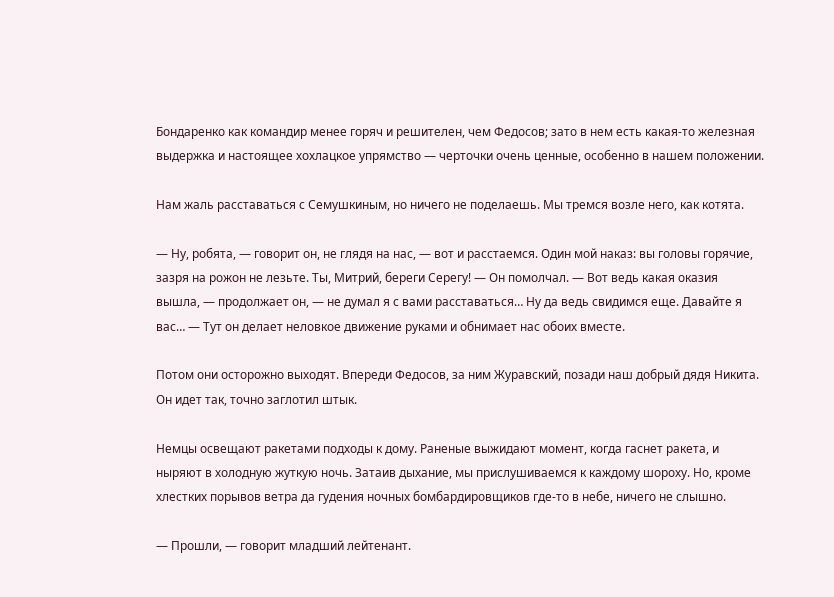Бондаренко как командир менее горяч и решителен, чем Федосов; зато в нем есть какая-то железная выдержка и настоящее хохлацкое упрямство — черточки очень ценные, особенно в нашем положении.

Нам жаль расставаться с Семушкиным, но ничего не поделаешь. Мы тремся возле него, как котята.

— Ну, робята, — говорит он, не глядя на нас, — вот и расстаемся. Один мой наказ: вы головы горячие, зазря на рожон не лезьте. Ты, Митрий, береги Серегу! — Он помолчал. — Вот ведь какая оказия вышла, — продолжает он, — не думал я с вами расставаться… Ну да ведь свидимся еще. Давайте я вас… — Тут он делает неловкое движение руками и обнимает нас обоих вместе.

Потом они осторожно выходят. Впереди Федосов, за ним Журавский, позади наш добрый дядя Никита. Он идет так, точно заглотил штык.

Немцы освещают ракетами подходы к дому. Раненые выжидают момент, когда гаснет ракета, и ныряют в холодную жуткую ночь. Затаив дыхание, мы прислушиваемся к каждому шороху. Но, кроме хлестких порывов ветра да гудения ночных бомбардировщиков где-то в небе, ничего не слышно.

— Прошли, — говорит младший лейтенант.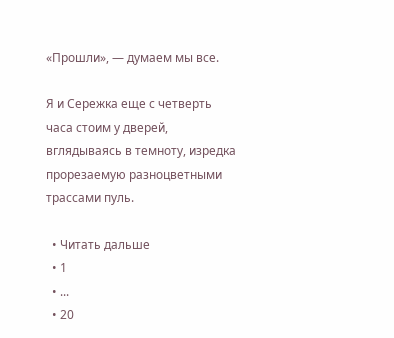«Прошли», — думаем мы все.

Я и Сережка еще с четверть часа стоим у дверей, вглядываясь в темноту, изредка прорезаемую разноцветными трассами пуль.

  • Читать дальше
  • 1
  • ...
  • 20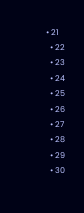• 21
  • 22
  • 23
  • 24
  • 25
  • 26
  • 27
  • 28
  • 29
  • 30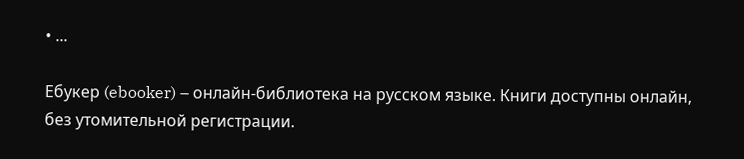• ...

Ебукер (ebooker) – онлайн-библиотека на русском языке. Книги доступны онлайн, без утомительной регистрации.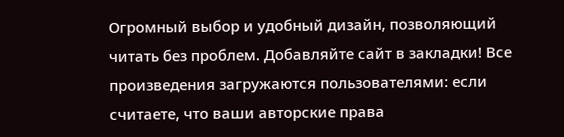Огромный выбор и удобный дизайн, позволяющий читать без проблем. Добавляйте сайт в закладки! Все произведения загружаются пользователями: если считаете, что ваши авторские права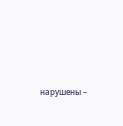нарушены –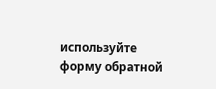используйте форму обратной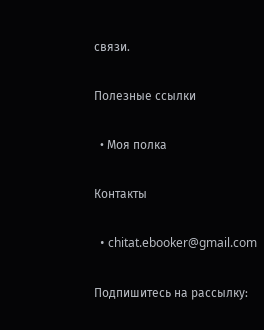связи.

Полезные ссылки

  • Моя полка

Контакты

  • chitat.ebooker@gmail.com

Подпишитесь на рассылку: